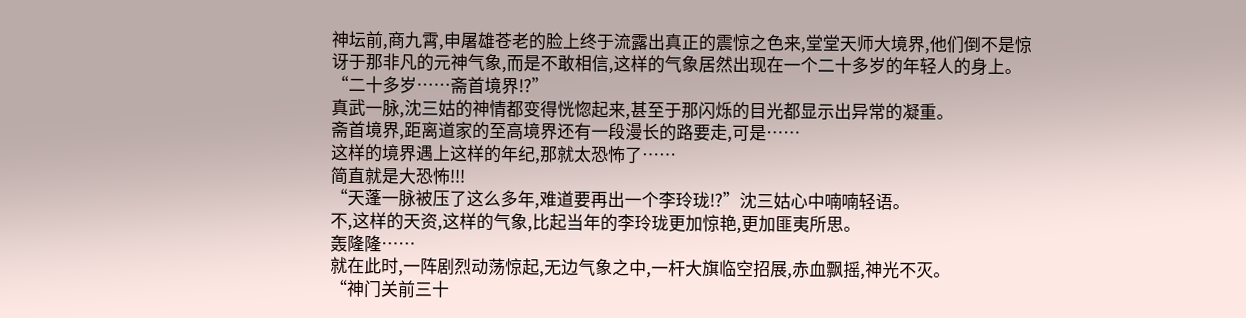神坛前,商九霄,申屠雄苍老的脸上终于流露出真正的震惊之色来,堂堂天师大境界,他们倒不是惊讶于那非凡的元神气象,而是不敢相信,这样的气象居然出现在一个二十多岁的年轻人的身上。
“二十多岁……斋首境界!?”
真武一脉,沈三姑的神情都变得恍惚起来,甚至于那闪烁的目光都显示出异常的凝重。
斋首境界,距离道家的至高境界还有一段漫长的路要走,可是……
这样的境界遇上这样的年纪,那就太恐怖了……
简直就是大恐怖!!!
“天蓬一脉被压了这么多年,难道要再出一个李玲珑!?”沈三姑心中喃喃轻语。
不,这样的天资,这样的气象,比起当年的李玲珑更加惊艳,更加匪夷所思。
轰隆隆……
就在此时,一阵剧烈动荡惊起,无边气象之中,一杆大旗临空招展,赤血飘摇,神光不灭。
“神门关前三十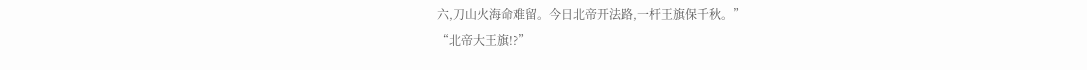六,刀山火海命难留。今日北帝开法路,一杆王旗保千秋。”
“北帝大王旗!?”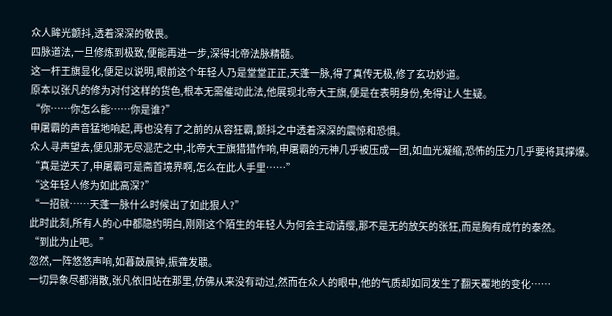众人眸光颤抖,透着深深的敬畏。
四脉道法,一旦修炼到极致,便能再进一步,深得北帝法脉精髓。
这一杆王旗显化,便足以说明,眼前这个年轻人乃是堂堂正正,天蓬一脉,得了真传无极,修了玄功妙道。
原本以张凡的修为对付这样的货色,根本无需催动此法,他展现北帝大王旗,便是在表明身份,免得让人生疑。
“你……你怎么能……你是谁?”
申屠霸的声音猛地响起,再也没有了之前的从容狂霸,颤抖之中透着深深的震惊和恐惧。
众人寻声望去,便见那无尽混茫之中,北帝大王旗猎猎作响,申屠霸的元神几乎被压成一团,如血光凝缩,恐怖的压力几乎要将其撑爆。
“真是逆天了,申屠霸可是斋首境界啊,怎么在此人手里……”
“这年轻人修为如此高深?”
“一招就……天蓬一脉什么时候出了如此狠人?”
此时此刻,所有人的心中都隐约明白,刚刚这个陌生的年轻人为何会主动请缨,那不是无的放矢的张狂,而是胸有成竹的泰然。
“到此为止吧。”
忽然,一阵悠悠声响,如暮鼓晨钟,振聋发聩。
一切异象尽都消散,张凡依旧站在那里,仿佛从来没有动过,然而在众人的眼中,他的气质却如同发生了翻天覆地的变化……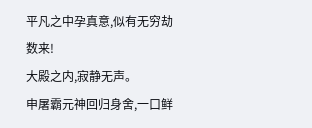平凡之中孕真意,似有无穷劫数来!
大殿之内,寂静无声。
申屠霸元神回归身舍,一口鲜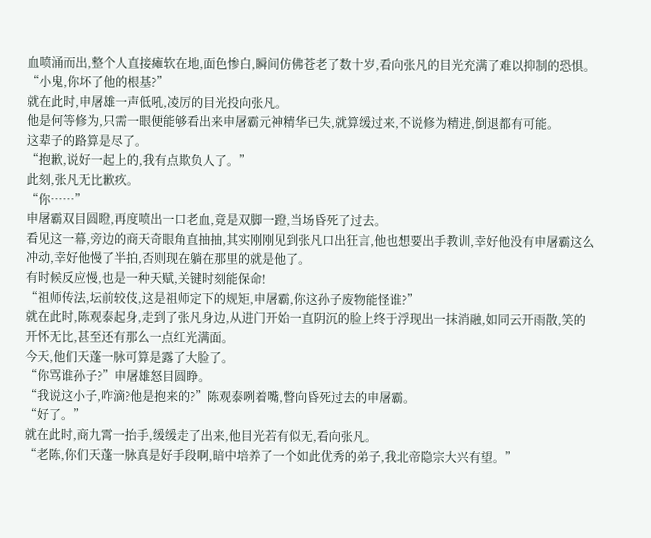血喷涌而出,整个人直接瘫软在地,面色惨白,瞬间仿佛苍老了数十岁,看向张凡的目光充满了难以抑制的恐惧。
“小鬼,你坏了他的根基?”
就在此时,申屠雄一声低吼,凌厉的目光投向张凡。
他是何等修为,只需一眼便能够看出来申屠霸元神精华已失,就算缓过来,不说修为精进,倒退都有可能。
这辈子的路算是尽了。
“抱歉,说好一起上的,我有点欺负人了。”
此刻,张凡无比歉疚。
“你……”
申屠霸双目圆瞪,再度喷出一口老血,竟是双脚一蹬,当场昏死了过去。
看见这一幕,旁边的商天奇眼角直抽抽,其实刚刚见到张凡口出狂言,他也想要出手教训,幸好他没有申屠霸这么冲动,幸好他慢了半拍,否则现在躺在那里的就是他了。
有时候反应慢,也是一种天赋,关键时刻能保命!
“祖师传法,坛前较伎,这是祖师定下的规矩,申屠霸,你这孙子废物能怪谁?”
就在此时,陈观泰起身,走到了张凡身边,从进门开始一直阴沉的脸上终于浮现出一抹消融,如同云开雨散,笑的开怀无比,甚至还有那么一点红光满面。
今天,他们天蓬一脉可算是露了大脸了。
“你骂谁孙子?”申屠雄怒目圆睁。
“我说这小子,咋滴?他是抱来的?”陈观泰咧着嘴,瞥向昏死过去的申屠霸。
“好了。”
就在此时,商九霄一抬手,缓缓走了出来,他目光若有似无,看向张凡。
“老陈,你们天蓬一脉真是好手段啊,暗中培养了一个如此优秀的弟子,我北帝隐宗大兴有望。”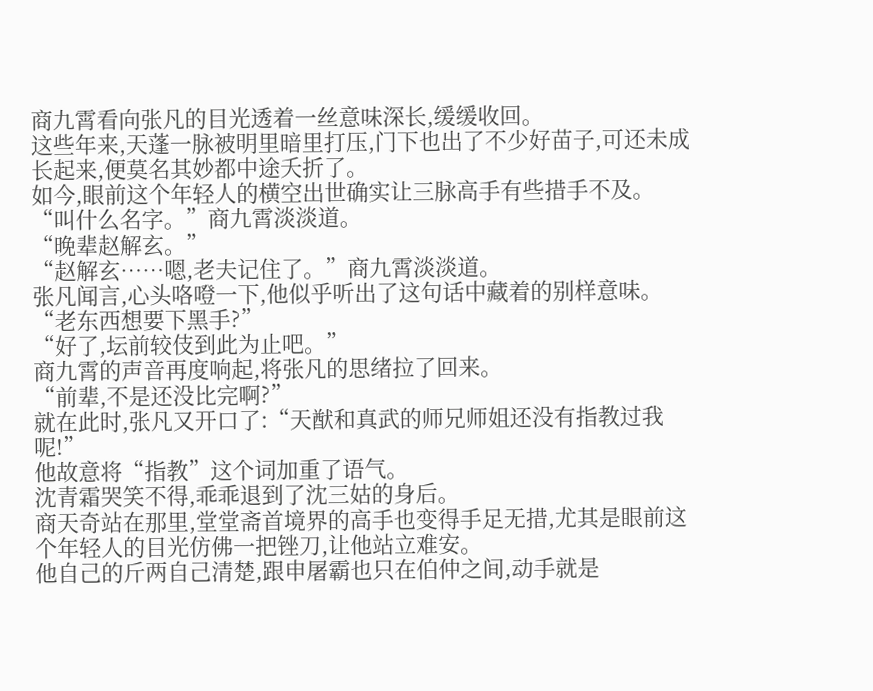商九霄看向张凡的目光透着一丝意味深长,缓缓收回。
这些年来,天蓬一脉被明里暗里打压,门下也出了不少好苗子,可还未成长起来,便莫名其妙都中途夭折了。
如今,眼前这个年轻人的横空出世确实让三脉高手有些措手不及。
“叫什么名字。”商九霄淡淡道。
“晚辈赵解玄。”
“赵解玄……嗯,老夫记住了。”商九霄淡淡道。
张凡闻言,心头咯噔一下,他似乎听出了这句话中藏着的别样意味。
“老东西想要下黑手?”
“好了,坛前较伎到此为止吧。”
商九霄的声音再度响起,将张凡的思绪拉了回来。
“前辈,不是还没比完啊?”
就在此时,张凡又开口了:“天猷和真武的师兄师姐还没有指教过我呢!”
他故意将“指教”这个词加重了语气。
沈青霜哭笑不得,乖乖退到了沈三姑的身后。
商天奇站在那里,堂堂斋首境界的高手也变得手足无措,尤其是眼前这个年轻人的目光仿佛一把锉刀,让他站立难安。
他自己的斤两自己清楚,跟申屠霸也只在伯仲之间,动手就是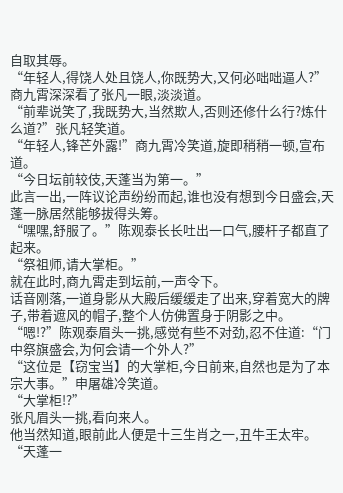自取其辱。
“年轻人,得饶人处且饶人,你既势大,又何必咄咄逼人?”商九霄深深看了张凡一眼,淡淡道。
“前辈说笑了,我既势大,当然欺人,否则还修什么行?炼什么道?”张凡轻笑道。
“年轻人,锋芒外露!”商九霄冷笑道,旋即稍稍一顿,宣布道。
“今日坛前较伎,天蓬当为第一。”
此言一出,一阵议论声纷纷而起,谁也没有想到今日盛会,天蓬一脉居然能够拔得头筹。
“嘿嘿,舒服了。”陈观泰长长吐出一口气,腰杆子都直了起来。
“祭祖师,请大掌柜。”
就在此时,商九霄走到坛前,一声令下。
话音刚落,一道身影从大殿后缓缓走了出来,穿着宽大的牌子,带着遮风的帽子,整个人仿佛置身于阴影之中。
“嗯!?”陈观泰眉头一挑,感觉有些不对劲,忍不住道:“门中祭旗盛会,为何会请一个外人?”
“这位是【窃宝当】的大掌柜,今日前来,自然也是为了本宗大事。”申屠雄冷笑道。
“大掌柜!?”
张凡眉头一挑,看向来人。
他当然知道,眼前此人便是十三生肖之一,丑牛王太牢。
“天蓬一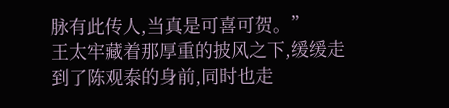脉有此传人,当真是可喜可贺。”
王太牢藏着那厚重的披风之下,缓缓走到了陈观泰的身前,同时也走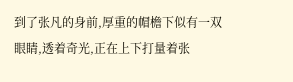到了张凡的身前,厚重的帽檐下似有一双眼睛,透着奇光,正在上下打量着张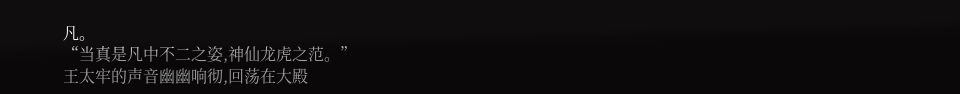凡。
“当真是凡中不二之姿,神仙龙虎之范。”
王太牢的声音幽幽响彻,回荡在大殿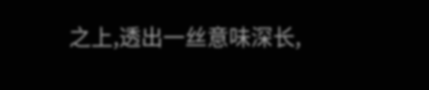之上,透出一丝意味深长,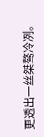更透出一丝桀骜冷冽。